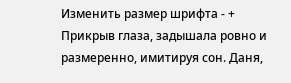Изменить размер шрифта - +
Прикрыв глаза, задышала ровно и размеренно, имитируя сон. Даня,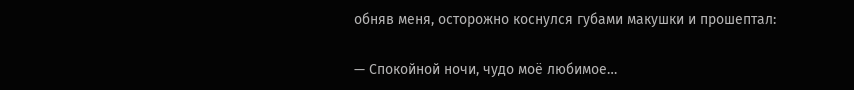обняв меня, осторожно коснулся губами макушки и прошептал:

— Спокойной ночи, чудо моё любимое…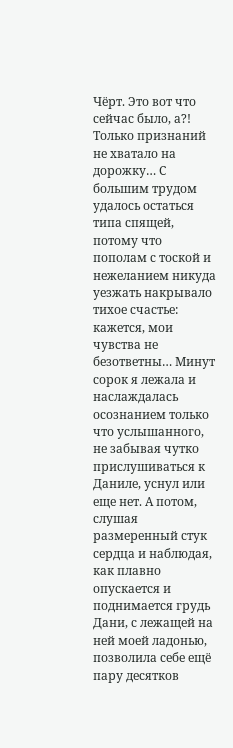Чёрт. Это вот что сейчас было, а?! Только признаний не хватало на дорожку… С большим трудом удалось остаться типа спящей, потому что пополам с тоской и нежеланием никуда уезжать накрывало тихое счастье: кажется, мои чувства не безответны… Минут сорок я лежала и наслаждалась осознанием только что услышанного, не забывая чутко прислушиваться к Даниле, уснул или еще нет. А потом, слушая размеренный стук сердца и наблюдая, как плавно опускается и поднимается грудь Дани, с лежащей на ней моей ладонью, позволила себе ещё пару десятков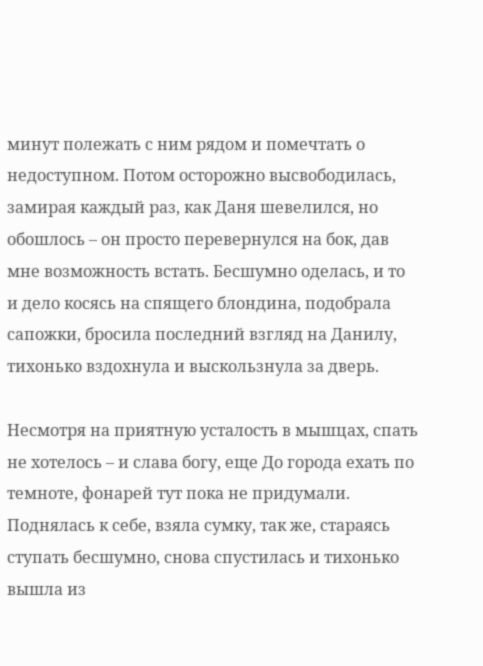минут полежать с ним рядом и помечтать о недоступном. Потом осторожно высвободилась, замирая каждый раз, как Даня шевелился, но обошлось – он просто перевернулся на бок, дав мне возможность встать. Бесшумно оделась, и то и дело косясь на спящего блондина, подобрала сапожки, бросила последний взгляд на Данилу, тихонько вздохнула и выскользнула за дверь.

Несмотря на приятную усталость в мышцах, спать не хотелось – и слава богу, еще До города ехать по темноте, фонарей тут пока не придумали. Поднялась к себе, взяла сумку, так же, стараясь ступать бесшумно, снова спустилась и тихонько вышла из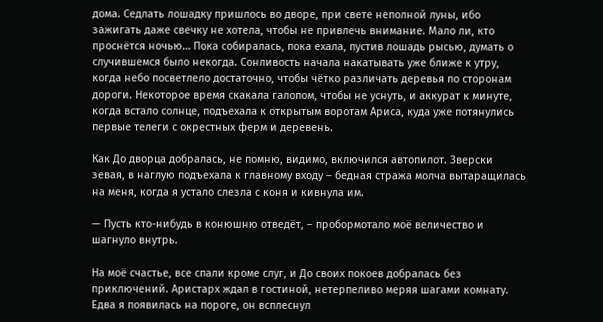дома. Седлать лошадку пришлось во дворе, при свете неполной луны, ибо зажигать даже свечку не хотела, чтобы не привлечь внимание. Мало ли, кто проснётся ночью… Пока собиралась, пока ехала, пустив лошадь рысью, думать о случившемся было некогда. Сонливость начала накатывать уже ближе к утру, когда небо посветлело достаточно, чтобы чётко различать деревья по сторонам дороги. Некоторое время скакала галопом, чтобы не уснуть, и аккурат к минуте, когда встало солнце, подъехала к открытым воротам Ариса, куда уже потянулись первые телеги с окрестных ферм и деревень.

Как До дворца добралась, не помню, видимо, включился автопилот. Зверски зевая, в наглую подъехала к главному входу – бедная стража молча вытаращилась на меня, когда я устало слезла с коня и кивнула им.

— Пусть кто-нибудь в конюшню отведёт, – пробормотало моё величество и шагнуло внутрь.

На моё счастье, все спали кроме слуг, и До своих покоев добралась без приключений. Аристарх ждал в гостиной, нетерпеливо меряя шагами комнату. Едва я появилась на пороге, он всплеснул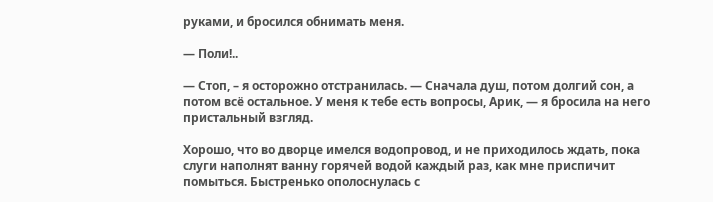руками, и бросился обнимать меня.

— Поли!..

— Стоп, – я осторожно отстранилась. — Сначала душ, потом долгий сон, а потом всё остальное. У меня к тебе есть вопросы, Арик, — я бросила на него пристальный взгляд.

Хорошо, что во дворце имелся водопровод, и не приходилось ждать, пока слуги наполнят ванну горячей водой каждый раз, как мне приспичит помыться. Быстренько ополоснулась с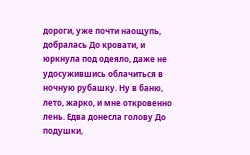дороги, уже почти наощупь, добралась До кровати, и юркнула под одеяло, даже не удосужившись облачиться в ночную рубашку. Ну в баню, лето, жарко, и мне откровенно лень. Едва донесла голову До подушки,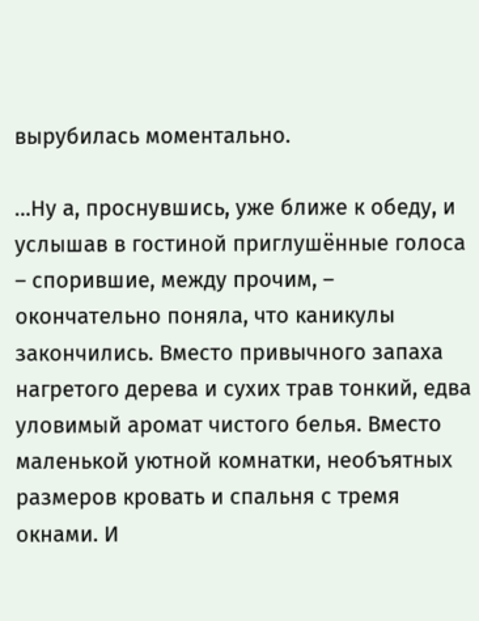вырубилась моментально.

…Ну а, проснувшись, уже ближе к обеду, и услышав в гостиной приглушённые голоса – спорившие, между прочим, – окончательно поняла, что каникулы закончились. Вместо привычного запаха нагретого дерева и сухих трав тонкий, едва уловимый аромат чистого белья. Вместо маленькой уютной комнатки, необъятных размеров кровать и спальня с тремя окнами. И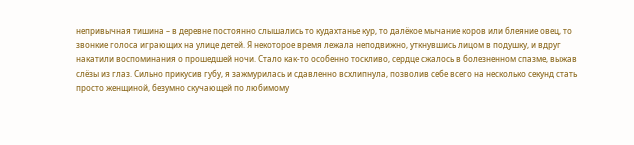непривычная тишина – в деревне постоянно слышались то кудахтанье кур, то далёкое мычание коров или блеяние овец, то звонкие голоса играющих на улице детей. Я некоторое время лежала неподвижно, уткнувшись лицом в подушку, и вдруг накатили воспоминания о прошедшей ночи. Стало как-то особенно тоскливо, сердце сжалось в болезненном спазме, выжав слёзы из глаз. Сильно прикусив губу, я зажмурилась и сдавленно всхлипнула, позволив себе всего на несколько секунд стать просто женщиной, безумно скучающей по любимому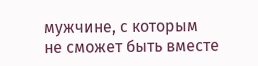мужчине, с которым не сможет быть вместе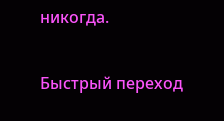никогда.

Быстрый переход